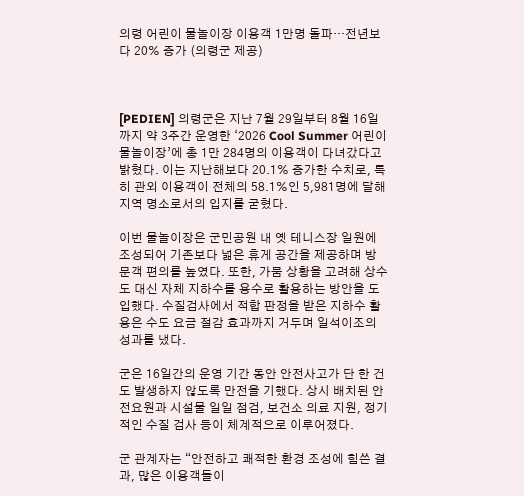의령 어린이 물놀이장 이용객 1만명 돌파…전년보다 20% 증가 (의령군 제공)



[PEDIEN] 의령군은 지난 7월 29일부터 8월 16일까지 약 3주간 운영한 ‘2026 Cool Summer 어린이 물놀이장’에 총 1만 284명의 이용객이 다녀갔다고 밝혔다. 이는 지난해보다 20.1% 증가한 수치로, 특히 관외 이용객이 전체의 58.1%인 5,981명에 달해 지역 명소로서의 입지를 굳혔다.

이번 물놀이장은 군민공원 내 옛 테니스장 일원에 조성되어 기존보다 넓은 휴게 공간을 제공하며 방문객 편의를 높였다. 또한, 가뭄 상황을 고려해 상수도 대신 자체 지하수를 용수로 활용하는 방안을 도입했다. 수질검사에서 적합 판정을 받은 지하수 활용은 수도 요금 절감 효과까지 거두며 일석이조의 성과를 냈다.

군은 16일간의 운영 기간 동안 안전사고가 단 한 건도 발생하지 않도록 만전을 기했다. 상시 배치된 안전요원과 시설물 일일 점검, 보건소 의료 지원, 정기적인 수질 검사 등이 체계적으로 이루어졌다.

군 관계자는 “안전하고 쾌적한 환경 조성에 힘쓴 결과, 많은 이용객들이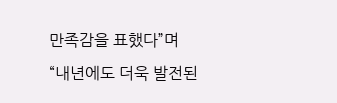만족감을 표했다”며 “내년에도 더욱 발전된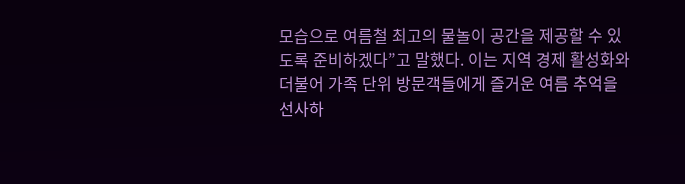모습으로 여름철 최고의 물놀이 공간을 제공할 수 있도록 준비하겠다”고 말했다. 이는 지역 경제 활성화와 더불어 가족 단위 방문객들에게 즐거운 여름 추억을 선사하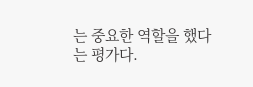는 중요한 역할을 했다는 평가다.